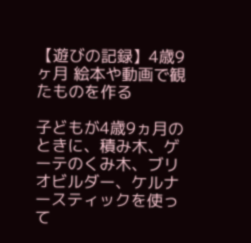【遊びの記録】4歳9ヶ月 絵本や動画で観たものを作る

子どもが4歳9ヵ月のときに、積み木、ゲーテのくみ木、ブリオビルダー、ケルナースティックを使って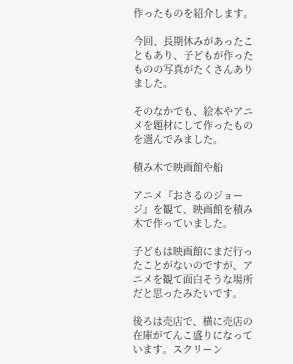作ったものを紹介します。

今回、長期休みがあったこともあり、子どもが作ったものの写真がたくさんありました。

そのなかでも、絵本やアニメを題材にして作ったものを選んでみました。

積み木で映画館や船

アニメ『おさるのジョージ』を観て、映画館を積み木で作っていました。

子どもは映画館にまだ行ったことがないのですが、アニメを観て面白そうな場所だと思ったみたいです。

後ろは売店で、横に売店の在庫がてんこ盛りになっています。スクリーン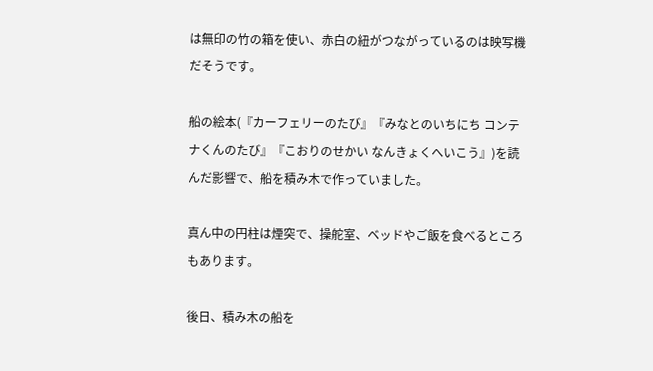は無印の竹の箱を使い、赤白の紐がつながっているのは映写機だそうです。

船の絵本(『カーフェリーのたび』『みなとのいちにち コンテナくんのたび』『こおりのせかい なんきょくへいこう』)を読んだ影響で、船を積み木で作っていました。

真ん中の円柱は煙突で、操舵室、ベッドやご飯を食べるところもあります。

後日、積み木の船を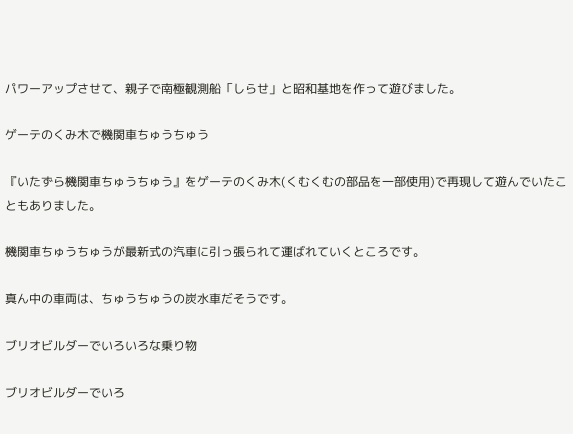パワーアップさせて、親子で南極観測船「しらせ」と昭和基地を作って遊びました。

ゲーテのくみ木で機関車ちゅうちゅう

『いたずら機関車ちゅうちゅう』をゲーテのくみ木(くむくむの部品を一部使用)で再現して遊んでいたこともありました。

機関車ちゅうちゅうが最新式の汽車に引っ張られて運ばれていくところです。

真ん中の車両は、ちゅうちゅうの炭水車だそうです。

ブリオビルダーでいろいろな乗り物

ブリオビルダーでいろ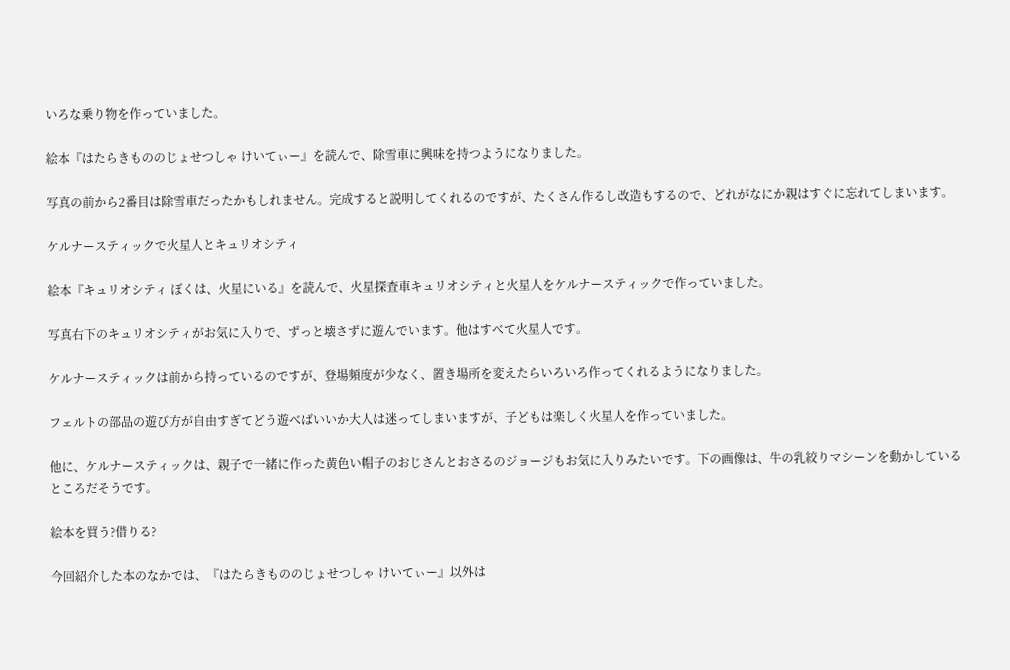いろな乗り物を作っていました。

絵本『はたらきもののじょせつしゃ けいてぃー』を読んで、除雪車に興味を持つようになりました。

写真の前から2番目は除雪車だったかもしれません。完成すると説明してくれるのですが、たくさん作るし改造もするので、どれがなにか親はすぐに忘れてしまいます。

ケルナースティックで火星人とキュリオシティ

絵本『キュリオシティ ぼくは、火星にいる』を読んで、火星探査車キュリオシティと火星人をケルナースティックで作っていました。

写真右下のキュリオシティがお気に入りで、ずっと壊さずに遊んでいます。他はすべて火星人です。

ケルナースティックは前から持っているのですが、登場頻度が少なく、置き場所を変えたらいろいろ作ってくれるようになりました。

フェルトの部品の遊び方が自由すぎてどう遊べばいいか大人は迷ってしまいますが、子どもは楽しく火星人を作っていました。

他に、ケルナースティックは、親子で一緒に作った黄色い帽子のおじさんとおさるのジョージもお気に入りみたいです。下の画像は、牛の乳絞りマシーンを動かしているところだそうです。

絵本を買う?借りる?

今回紹介した本のなかでは、『はたらきもののじょせつしゃ けいてぃー』以外は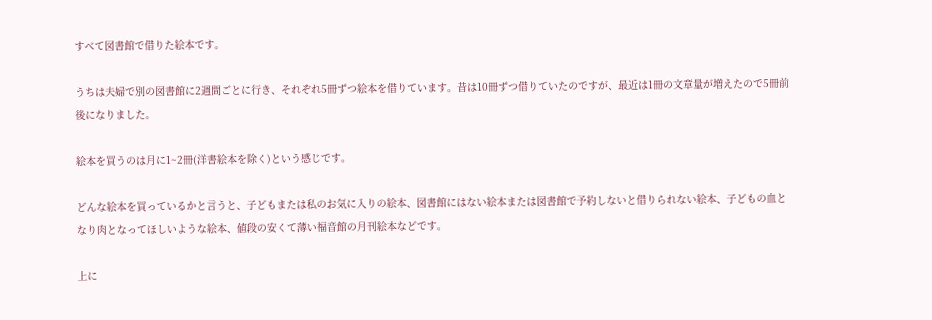すべて図書館で借りた絵本です。

うちは夫婦で別の図書館に2週間ごとに行き、それぞれ5冊ずつ絵本を借りています。昔は10冊ずつ借りていたのですが、最近は1冊の文章量が増えたので5冊前後になりました。

絵本を買うのは月に1~2冊(洋書絵本を除く)という感じです。

どんな絵本を買っているかと言うと、子どもまたは私のお気に入りの絵本、図書館にはない絵本または図書館で予約しないと借りられない絵本、子どもの血となり肉となってほしいような絵本、値段の安くて薄い福音館の月刊絵本などです。

上に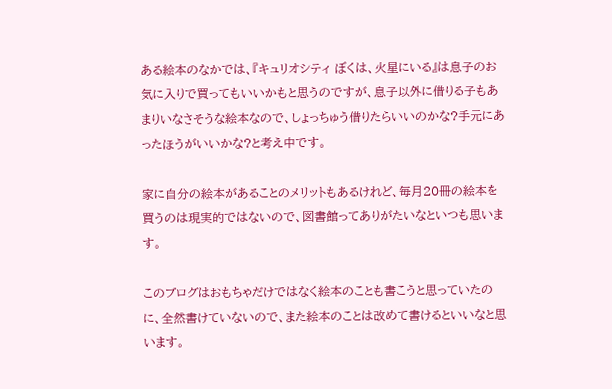ある絵本のなかでは、『キュリオシティ ぼくは、火星にいる』は息子のお気に入りで買ってもいいかもと思うのですが、息子以外に借りる子もあまりいなさそうな絵本なので、しょっちゅう借りたらいいのかな?手元にあったほうがいいかな?と考え中です。

家に自分の絵本があることのメリットもあるけれど、毎月20冊の絵本を買うのは現実的ではないので、図書館ってありがたいなといつも思います。

このブログはおもちゃだけではなく絵本のことも書こうと思っていたのに、全然書けていないので、また絵本のことは改めて書けるといいなと思います。